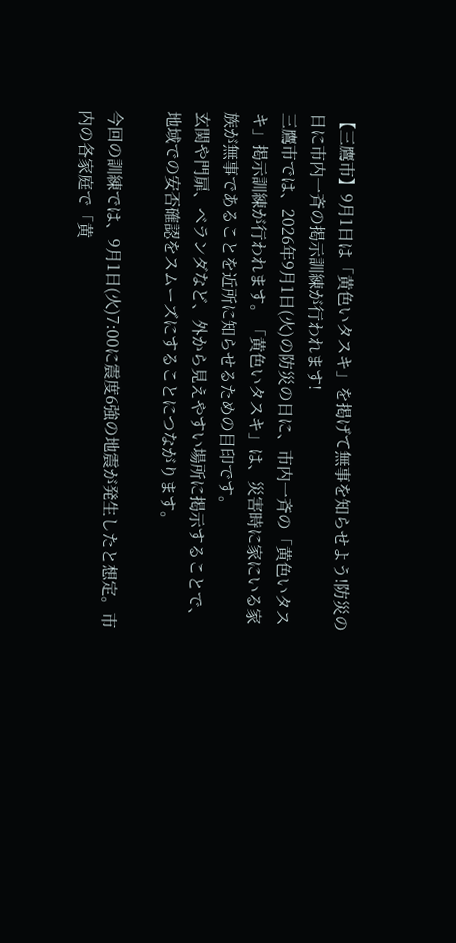【三鷹市】9月1日は「黄色いタスキ」を掲げて無事を知らせよう!防災の日に市内一斉の掲示訓練が行われます!
三鷹市では、2026年9月1日(火)の防災の日に、市内一斉の「黄色いタスキ」掲示訓練が行われます。「黄色いタスキ」は、災害時に家にいる家族が無事であることを近所に知らせるための目印です。
玄関や門扉、ベランダなど、外から見えやすい場所に掲示することで、地域での安否確認をスムーズにすることにつながります。

今回の訓練では、9月1日(火)7:00に震度6強の地震が発生したと想定。市内の各家庭で「黄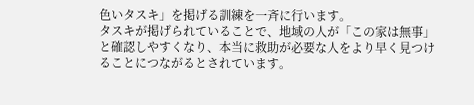色いタスキ」を掲げる訓練を一斉に行います。
タスキが掲げられていることで、地域の人が「この家は無事」と確認しやすくなり、本当に救助が必要な人をより早く見つけることにつながるとされています。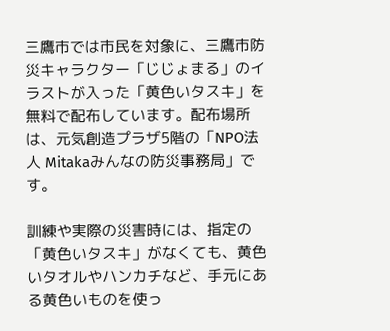三鷹市では市民を対象に、三鷹市防災キャラクター「じじょまる」のイラストが入った「黄色いタスキ」を無料で配布しています。配布場所は、元気創造プラザ5階の「NPO法人 Mitakaみんなの防災事務局」です。

訓練や実際の災害時には、指定の「黄色いタスキ」がなくても、黄色いタオルやハンカチなど、手元にある黄色いものを使っ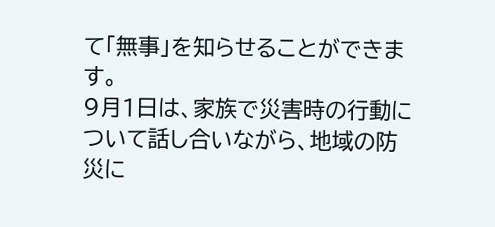て「無事」を知らせることができます。
9月1日は、家族で災害時の行動について話し合いながら、地域の防災に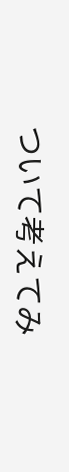ついて考えてみ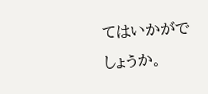てはいかがでしょうか。